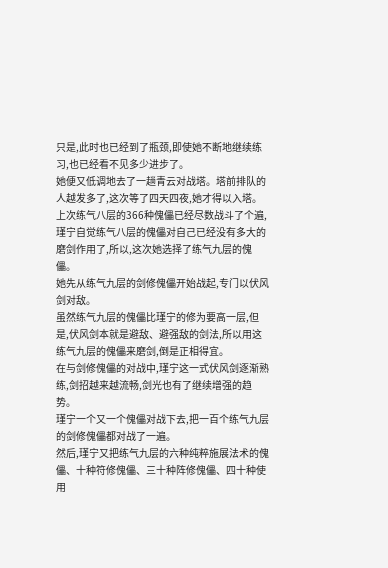只是,此时也已经到了瓶颈,即使她不断地继续练习,也已经看不见多少进步了。
她便又低调地去了一趟青云对战塔。塔前排队的人越发多了,这次等了四天四夜,她才得以入塔。
上次练气八层的366种傀儡已经尽数战斗了个遍,瑾宁自觉练气八层的傀儡对自己已经没有多大的磨剑作用了,所以,这次她选择了练气九层的傀儡。
她先从练气九层的剑修傀儡开始战起,专门以伏风剑对敌。
虽然练气九层的傀儡比瑾宁的修为要高一层,但是,伏风剑本就是避敌、避强敌的剑法,所以用这练气九层的傀儡来磨剑,倒是正相得宜。
在与剑修傀儡的对战中,瑾宁这一式伏风剑逐渐熟练,剑招越来越流畅,剑光也有了继续增强的趋势。
瑾宁一个又一个傀儡对战下去,把一百个练气九层的剑修傀儡都对战了一遍。
然后,瑾宁又把练气九层的六种纯粹施展法术的傀儡、十种符修傀儡、三十种阵修傀儡、四十种使用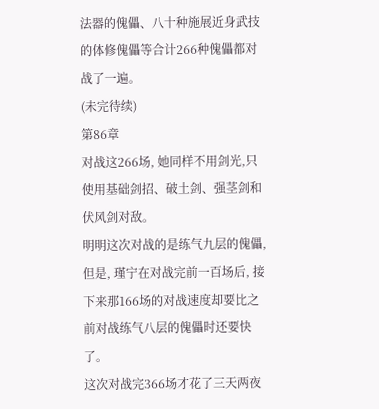法器的傀儡、八十种施展近身武技的体修傀儡等合计266种傀儡都对战了一遍。
(未完待续)
第86章
对战这266场, 她同样不用剑光,只使用基础剑招、破土剑、强茎剑和伏风剑对敌。
明明这次对战的是练气九层的傀儡,但是, 瑾宁在对战完前一百场后, 接下来那166场的对战速度却要比之前对战练气八层的傀儡时还要快了。
这次对战完366场才花了三天两夜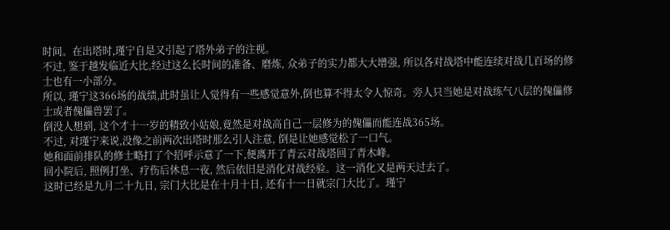时间。在出塔时,瑾宁自是又引起了塔外弟子的注视。
不过, 鉴于越发临近大比,经过这么长时间的准备、磨炼, 众弟子的实力都大大增强, 所以各对战塔中能连续对战几百场的修士也有一小部分。
所以, 瑾宁这366场的战绩,此时虽让人觉得有一些感觉意外,倒也算不得太令人惊奇。旁人只当她是对战练气八层的傀儡修士或者傀儡兽罢了。
倒没人想到, 这个才十一岁的精致小姑娘,竟然是对战高自己一层修为的傀儡而能连战365场。
不过, 对瑾宁来说,没像之前两次出塔时那么引人注意, 倒是让她感觉松了一口气。
她和面前排队的修士略打了个招呼示意了一下,便离开了青云对战塔回了青木峰。
回小院后, 照例打坐、疗伤后休息一夜, 然后依旧是消化对战经验。这一消化又是两天过去了。
这时已经是九月二十九日, 宗门大比是在十月十日, 还有十一日就宗门大比了。瑾宁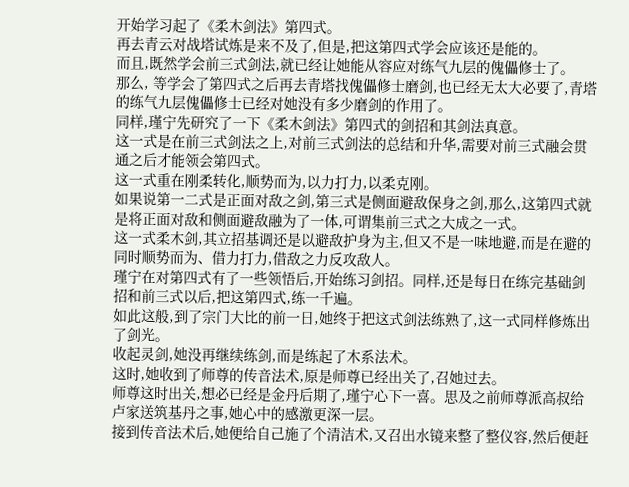开始学习起了《柔木剑法》第四式。
再去青云对战塔试炼是来不及了,但是,把这第四式学会应该还是能的。
而且,既然学会前三式剑法,就已经让她能从容应对练气九层的傀儡修士了。
那么, 等学会了第四式之后再去青塔找傀儡修士磨剑,也已经无太大必要了,青塔的练气九层傀儡修士已经对她没有多少磨剑的作用了。
同样,瑾宁先研究了一下《柔木剑法》第四式的剑招和其剑法真意。
这一式是在前三式剑法之上,对前三式剑法的总结和升华,需要对前三式融会贯通之后才能领会第四式。
这一式重在刚柔转化,顺势而为,以力打力,以柔克刚。
如果说第一二式是正面对敌之剑,第三式是侧面避敌保身之剑,那么,这第四式就是将正面对敌和侧面避敌融为了一体,可谓集前三式之大成之一式。
这一式柔木剑,其立招基调还是以避敌护身为主,但又不是一味地避,而是在避的同时顺势而为、借力打力,借敌之力反攻敌人。
瑾宁在对第四式有了一些领悟后,开始练习剑招。同样,还是每日在练完基础剑招和前三式以后,把这第四式,练一千遍。
如此这般,到了宗门大比的前一日,她终于把这式剑法练熟了,这一式同样修炼出了剑光。
收起灵剑,她没再继续练剑,而是练起了木系法术。
这时,她收到了师尊的传音法术,原是师尊已经出关了,召她过去。
师尊这时出关,想必已经是金丹后期了,瑾宁心下一喜。思及之前师尊派高叔给卢家送筑基丹之事,她心中的感激更深一层。
接到传音法术后,她便给自己施了个清洁术,又召出水镜来整了整仪容,然后便赶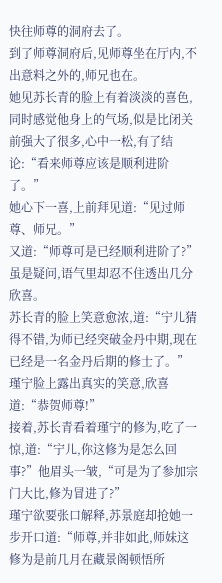快往师尊的洞府去了。
到了师尊洞府后,见师尊坐在厅内,不出意料之外的,师兄也在。
她见苏长青的脸上有着淡淡的喜色,同时感觉他身上的气场,似是比闭关前强大了很多,心中一松,有了结论:“看来师尊应该是顺利进阶了。”
她心下一喜,上前拜见道:“见过师尊、师兄。”
又道:“师尊可是已经顺利进阶了?”虽是疑问,语气里却忍不住透出几分欣喜。
苏长青的脸上笑意愈浓,道:“宁儿猜得不错,为师已经突破金丹中期,现在已经是一名金丹后期的修士了。”
瑾宁脸上露出真实的笑意,欣喜道:“恭贺师尊!”
接着,苏长青看着瑾宁的修为,吃了一惊,道:“宁儿,你这修为是怎么回事?”他眉头一皱,“可是为了参加宗门大比,修为冒进了?”
瑾宁欲要张口解释,苏景庭却抢她一步开口道:“师尊,并非如此,师妹这修为是前几月在藏景阁顿悟所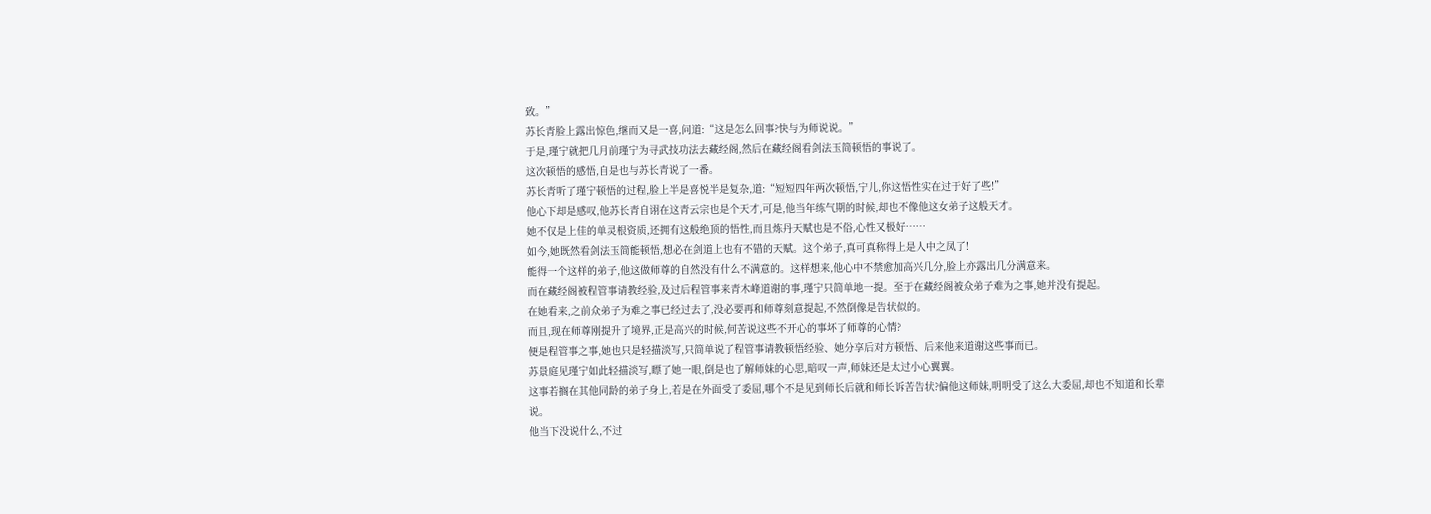致。”
苏长青脸上露出惊色,继而又是一喜,问道:“这是怎么回事?快与为师说说。”
于是,瑾宁就把几月前瑾宁为寻武技功法去藏经阁,然后在藏经阁看剑法玉简顿悟的事说了。
这次顿悟的感悟,自是也与苏长青说了一番。
苏长青听了瑾宁顿悟的过程,脸上半是喜悦半是复杂,道:“短短四年两次顿悟,宁儿,你这悟性实在过于好了些!”
他心下却是感叹,他苏长青自诩在这青云宗也是个天才,可是,他当年练气期的时候,却也不像他这女弟子这般天才。
她不仅是上佳的单灵根资质,还拥有这般绝顶的悟性,而且炼丹天赋也是不俗,心性又极好……
如今,她既然看剑法玉简能顿悟,想必在剑道上也有不错的天赋。这个弟子,真可真称得上是人中之凤了!
能得一个这样的弟子,他这做师尊的自然没有什么不满意的。这样想来,他心中不禁愈加高兴几分,脸上亦露出几分满意来。
而在藏经阁被程管事请教经验,及过后程管事来青木峰道谢的事,瑾宁只简单地一提。至于在藏经阁被众弟子难为之事,她并没有提起。
在她看来,之前众弟子为难之事已经过去了,没必要再和师尊刻意提起,不然倒像是告状似的。
而且,现在师尊刚提升了境界,正是高兴的时候,何苦说这些不开心的事坏了师尊的心情?
便是程管事之事,她也只是轻描淡写,只简单说了程管事请教顿悟经验、她分享后对方顿悟、后来他来道谢这些事而已。
苏景庭见瑾宁如此轻描淡写,瞟了她一眼,倒是也了解师妹的心思,暗叹一声,师妹还是太过小心翼翼。
这事若搁在其他同龄的弟子身上,若是在外面受了委屈,哪个不是见到师长后就和师长诉苦告状?偏他这师妹,明明受了这么大委屈,却也不知道和长辈说。
他当下没说什么,不过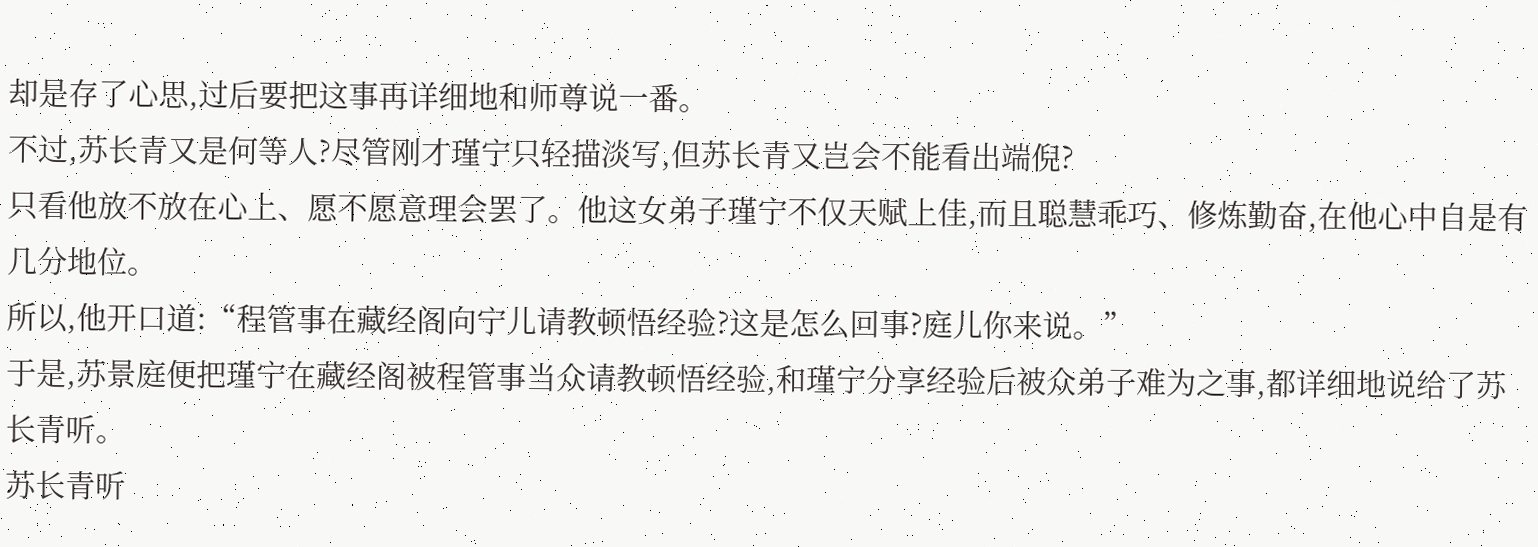却是存了心思,过后要把这事再详细地和师尊说一番。
不过,苏长青又是何等人?尽管刚才瑾宁只轻描淡写,但苏长青又岂会不能看出端倪?
只看他放不放在心上、愿不愿意理会罢了。他这女弟子瑾宁不仅天赋上佳,而且聪慧乖巧、修炼勤奋,在他心中自是有几分地位。
所以,他开口道:“程管事在藏经阁向宁儿请教顿悟经验?这是怎么回事?庭儿你来说。”
于是,苏景庭便把瑾宁在藏经阁被程管事当众请教顿悟经验,和瑾宁分享经验后被众弟子难为之事,都详细地说给了苏长青听。
苏长青听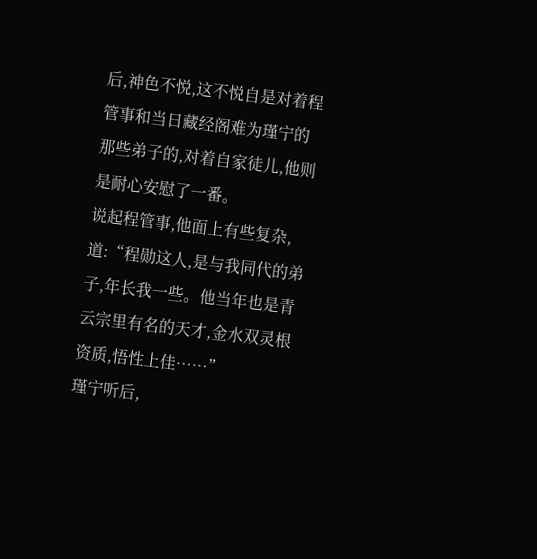后,神色不悦,这不悦自是对着程管事和当日藏经阁难为瑾宁的那些弟子的,对着自家徒儿,他则是耐心安慰了一番。
说起程管事,他面上有些复杂,道:“程勋这人,是与我同代的弟子,年长我一些。他当年也是青云宗里有名的天才,金水双灵根资质,悟性上佳……”
瑾宁听后,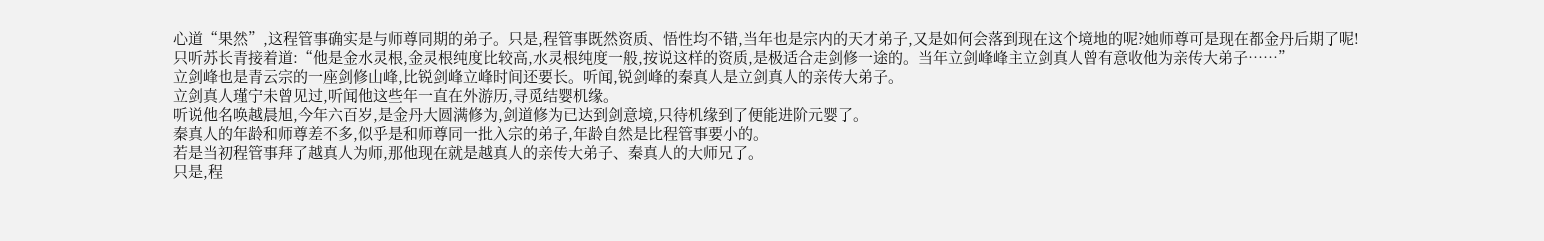心道“果然”,这程管事确实是与师尊同期的弟子。只是,程管事既然资质、悟性均不错,当年也是宗内的天才弟子,又是如何会落到现在这个境地的呢?她师尊可是现在都金丹后期了呢!
只听苏长青接着道:“他是金水灵根,金灵根纯度比较高,水灵根纯度一般,按说这样的资质,是极适合走剑修一途的。当年立剑峰峰主立剑真人曾有意收他为亲传大弟子……”
立剑峰也是青云宗的一座剑修山峰,比锐剑峰立峰时间还要长。听闻,锐剑峰的秦真人是立剑真人的亲传大弟子。
立剑真人瑾宁未曾见过,听闻他这些年一直在外游历,寻觅结婴机缘。
听说他名唤越晨旭,今年六百岁,是金丹大圆满修为,剑道修为已达到剑意境,只待机缘到了便能进阶元婴了。
秦真人的年龄和师尊差不多,似乎是和师尊同一批入宗的弟子,年龄自然是比程管事要小的。
若是当初程管事拜了越真人为师,那他现在就是越真人的亲传大弟子、秦真人的大师兄了。
只是,程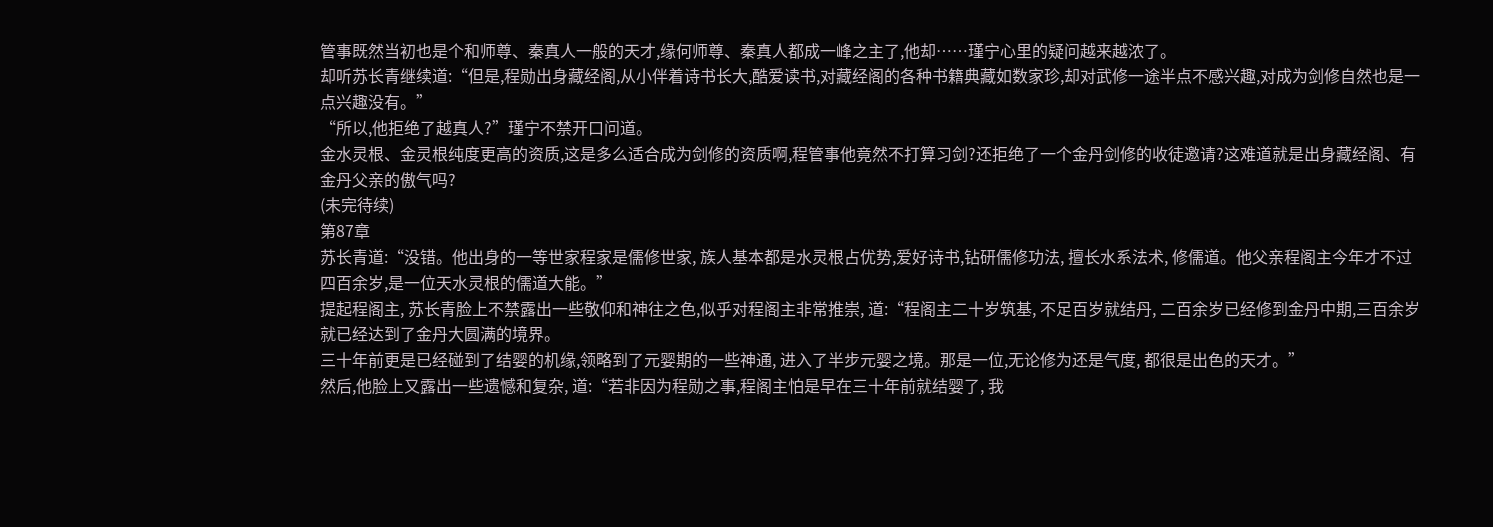管事既然当初也是个和师尊、秦真人一般的天才,缘何师尊、秦真人都成一峰之主了,他却……瑾宁心里的疑问越来越浓了。
却听苏长青继续道:“但是,程勋出身藏经阁,从小伴着诗书长大,酷爱读书,对藏经阁的各种书籍典藏如数家珍,却对武修一途半点不感兴趣,对成为剑修自然也是一点兴趣没有。”
“所以,他拒绝了越真人?”瑾宁不禁开口问道。
金水灵根、金灵根纯度更高的资质,这是多么适合成为剑修的资质啊,程管事他竟然不打算习剑?还拒绝了一个金丹剑修的收徒邀请?这难道就是出身藏经阁、有金丹父亲的傲气吗?
(未完待续)
第87章
苏长青道:“没错。他出身的一等世家程家是儒修世家, 族人基本都是水灵根占优势,爱好诗书,钻研儒修功法, 擅长水系法术, 修儒道。他父亲程阁主今年才不过四百余岁,是一位天水灵根的儒道大能。”
提起程阁主, 苏长青脸上不禁露出一些敬仰和神往之色,似乎对程阁主非常推崇, 道:“程阁主二十岁筑基, 不足百岁就结丹, 二百余岁已经修到金丹中期,三百余岁就已经达到了金丹大圆满的境界。
三十年前更是已经碰到了结婴的机缘,领略到了元婴期的一些神通, 进入了半步元婴之境。那是一位,无论修为还是气度, 都很是出色的天才。”
然后,他脸上又露出一些遗憾和复杂, 道:“若非因为程勋之事,程阁主怕是早在三十年前就结婴了, 我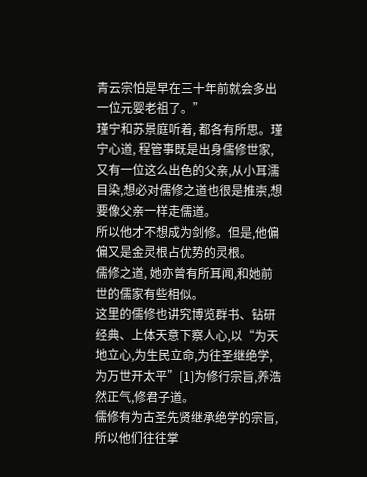青云宗怕是早在三十年前就会多出一位元婴老祖了。”
瑾宁和苏景庭听着, 都各有所思。瑾宁心道, 程管事既是出身儒修世家, 又有一位这么出色的父亲,从小耳濡目染,想必对儒修之道也很是推崇,想要像父亲一样走儒道。
所以他才不想成为剑修。但是,他偏偏又是金灵根占优势的灵根。
儒修之道, 她亦曾有所耳闻,和她前世的儒家有些相似。
这里的儒修也讲究博览群书、钻研经典、上体天意下察人心,以“为天地立心,为生民立命,为往圣继绝学,为万世开太平”[1]为修行宗旨,养浩然正气,修君子道。
儒修有为古圣先贤继承绝学的宗旨,所以他们往往掌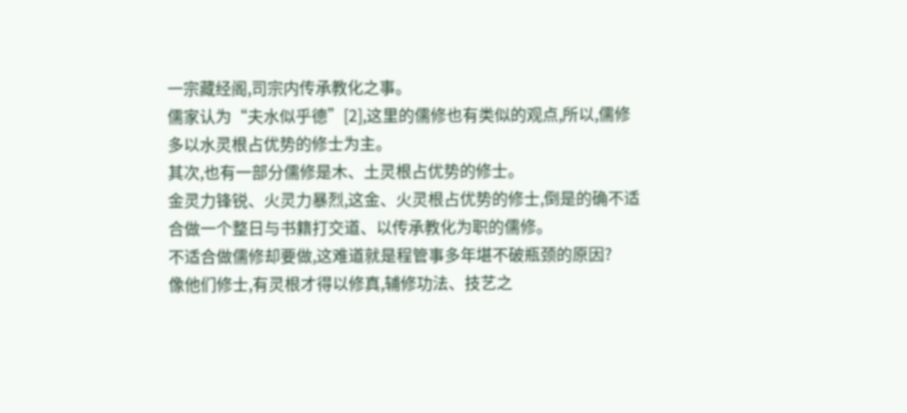一宗藏经阁,司宗内传承教化之事。
儒家认为“夫水似乎德”[2],这里的儒修也有类似的观点,所以,儒修多以水灵根占优势的修士为主。
其次,也有一部分儒修是木、土灵根占优势的修士。
金灵力锋锐、火灵力暴烈,这金、火灵根占优势的修士,倒是的确不适合做一个整日与书籍打交道、以传承教化为职的儒修。
不适合做儒修却要做,这难道就是程管事多年堪不破瓶颈的原因?
像他们修士,有灵根才得以修真,辅修功法、技艺之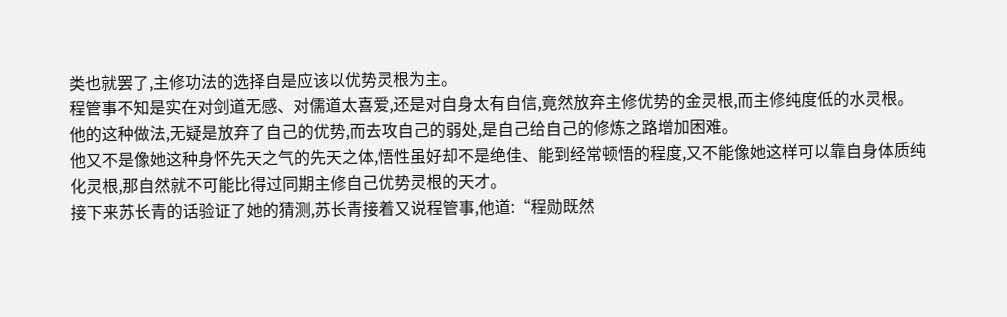类也就罢了,主修功法的选择自是应该以优势灵根为主。
程管事不知是实在对剑道无感、对儒道太喜爱,还是对自身太有自信,竟然放弃主修优势的金灵根,而主修纯度低的水灵根。
他的这种做法,无疑是放弃了自己的优势,而去攻自己的弱处,是自己给自己的修炼之路增加困难。
他又不是像她这种身怀先天之气的先天之体,悟性虽好却不是绝佳、能到经常顿悟的程度,又不能像她这样可以靠自身体质纯化灵根,那自然就不可能比得过同期主修自己优势灵根的天才。
接下来苏长青的话验证了她的猜测,苏长青接着又说程管事,他道:“程勋既然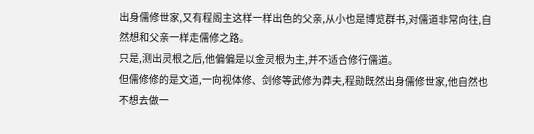出身儒修世家,又有程阁主这样一样出色的父亲,从小也是博览群书,对儒道非常向往,自然想和父亲一样走儒修之路。
只是,测出灵根之后,他偏偏是以金灵根为主,并不适合修行儒道。
但儒修修的是文道,一向视体修、剑修等武修为莽夫,程勋既然出身儒修世家,他自然也不想去做一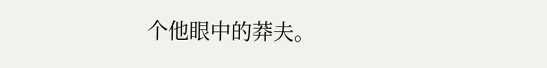个他眼中的莽夫。